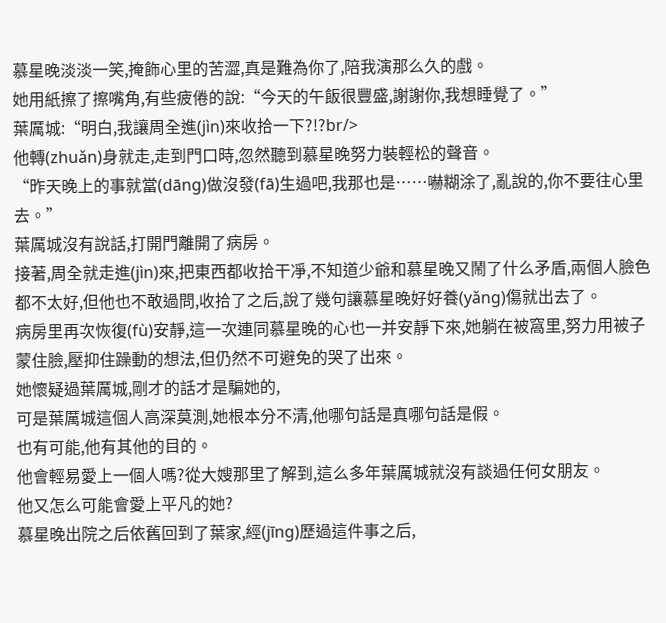慕星晚淡淡一笑,掩飾心里的苦澀,真是難為你了,陪我演那么久的戲。
她用紙擦了擦嘴角,有些疲倦的說:“今天的午飯很豐盛,謝謝你,我想睡覺了。”
葉厲城:“明白,我讓周全進(jìn)來收拾一下?!?br/>
他轉(zhuǎn)身就走,走到門口時,忽然聽到慕星晚努力裝輕松的聲音。
“昨天晚上的事就當(dāng)做沒發(fā)生過吧,我那也是……嚇糊涂了,亂說的,你不要往心里去。”
葉厲城沒有說話,打開門離開了病房。
接著,周全就走進(jìn)來,把東西都收拾干凈,不知道少爺和慕星晚又鬧了什么矛盾,兩個人臉色都不太好,但他也不敢過問,收拾了之后,說了幾句讓慕星晚好好養(yǎng)傷就出去了。
病房里再次恢復(fù)安靜,這一次連同慕星晚的心也一并安靜下來,她躺在被窩里,努力用被子蒙住臉,壓抑住躁動的想法,但仍然不可避免的哭了出來。
她懷疑過葉厲城,剛才的話才是騙她的,
可是葉厲城這個人高深莫測,她根本分不清,他哪句話是真哪句話是假。
也有可能,他有其他的目的。
他會輕易愛上一個人嗎?從大嫂那里了解到,這么多年葉厲城就沒有談過任何女朋友。
他又怎么可能會愛上平凡的她?
慕星晚出院之后依舊回到了葉家,經(jīng)歷過這件事之后,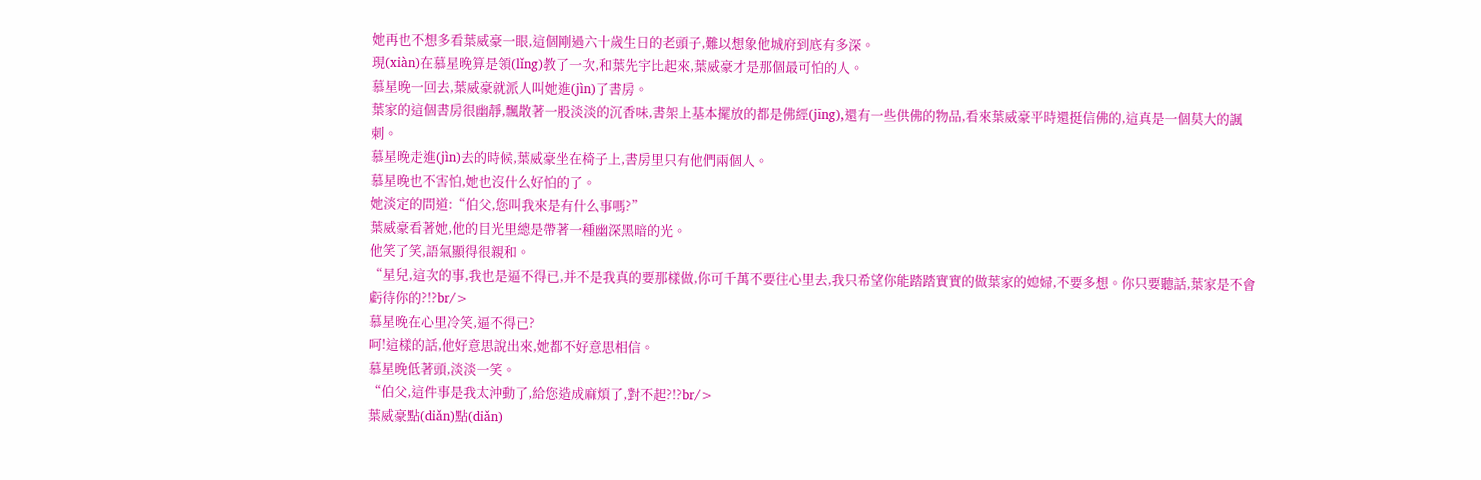她再也不想多看葉威豪一眼,這個剛過六十歲生日的老頭子,難以想象他城府到底有多深。
現(xiàn)在慕星晚算是領(lǐng)教了一次,和葉先宇比起來,葉威豪才是那個最可怕的人。
慕星晚一回去,葉威豪就派人叫她進(jìn)了書房。
葉家的這個書房很幽靜,飄散著一股淡淡的沉香味,書架上基本擺放的都是佛經(jīng),還有一些供佛的物品,看來葉威豪平時還挺信佛的,這真是一個莫大的諷刺。
慕星晚走進(jìn)去的時候,葉威豪坐在椅子上,書房里只有他們兩個人。
慕星晚也不害怕,她也沒什么好怕的了。
她淡定的問道:“伯父,您叫我來是有什么事嗎?”
葉威豪看著她,他的目光里總是帶著一種幽深黑暗的光。
他笑了笑,語氣顯得很親和。
“星兒,這次的事,我也是逼不得已,并不是我真的要那樣做,你可千萬不要往心里去,我只希望你能踏踏實實的做葉家的媳婦,不要多想。你只要聽話,葉家是不會虧待你的?!?br/>
慕星晚在心里冷笑,逼不得已?
呵!這樣的話,他好意思說出來,她都不好意思相信。
慕星晚低著頭,淡淡一笑。
“伯父,這件事是我太沖動了,給您造成麻煩了,對不起?!?br/>
葉威豪點(diǎn)點(diǎn)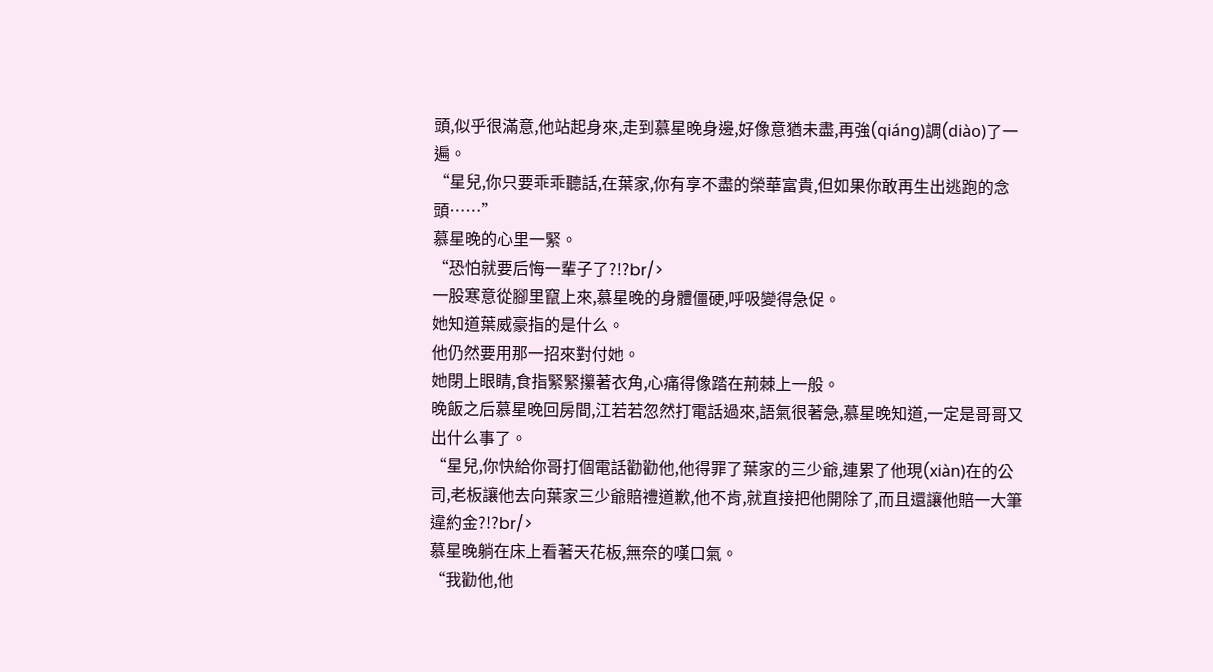頭,似乎很滿意,他站起身來,走到慕星晚身邊,好像意猶未盡,再強(qiáng)調(diào)了一遍。
“星兒,你只要乖乖聽話,在葉家,你有享不盡的榮華富貴,但如果你敢再生出逃跑的念頭……”
慕星晚的心里一緊。
“恐怕就要后悔一輩子了?!?br/>
一股寒意從腳里竄上來,慕星晚的身體僵硬,呼吸變得急促。
她知道葉威豪指的是什么。
他仍然要用那一招來對付她。
她閉上眼睛,食指緊緊攥著衣角,心痛得像踏在荊棘上一般。
晚飯之后慕星晚回房間,江若若忽然打電話過來,語氣很著急,慕星晚知道,一定是哥哥又出什么事了。
“星兒,你快給你哥打個電話勸勸他,他得罪了葉家的三少爺,連累了他現(xiàn)在的公司,老板讓他去向葉家三少爺賠禮道歉,他不肯,就直接把他開除了,而且還讓他賠一大筆違約金?!?br/>
慕星晚躺在床上看著天花板,無奈的嘆口氣。
“我勸他,他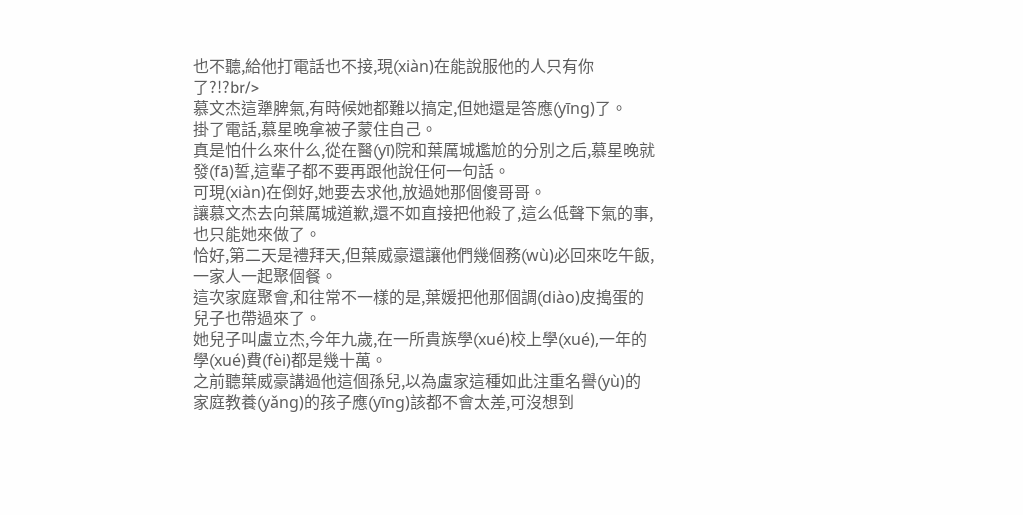也不聽,給他打電話也不接,現(xiàn)在能說服他的人只有你了?!?br/>
慕文杰這犟脾氣,有時候她都難以搞定,但她還是答應(yīng)了。
掛了電話,慕星晚拿被子蒙住自己。
真是怕什么來什么,從在醫(yī)院和葉厲城尷尬的分別之后,慕星晚就發(fā)誓,這輩子都不要再跟他說任何一句話。
可現(xiàn)在倒好,她要去求他,放過她那個傻哥哥。
讓慕文杰去向葉厲城道歉,還不如直接把他殺了,這么低聲下氣的事,也只能她來做了。
恰好,第二天是禮拜天,但葉威豪還讓他們幾個務(wù)必回來吃午飯,一家人一起聚個餐。
這次家庭聚會,和往常不一樣的是,葉媛把他那個調(diào)皮搗蛋的兒子也帶過來了。
她兒子叫盧立杰,今年九歲,在一所貴族學(xué)校上學(xué),一年的學(xué)費(fèi)都是幾十萬。
之前聽葉威豪講過他這個孫兒,以為盧家這種如此注重名譽(yù)的家庭教養(yǎng)的孩子應(yīng)該都不會太差,可沒想到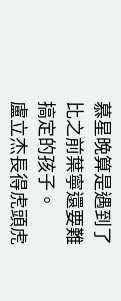慕星晚算是遇到了比之前葉寧還要難搞定的孩子。
盧立杰長得虎頭虎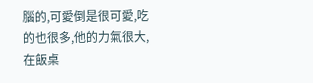腦的,可愛倒是很可愛,吃的也很多,他的力氣很大,在飯桌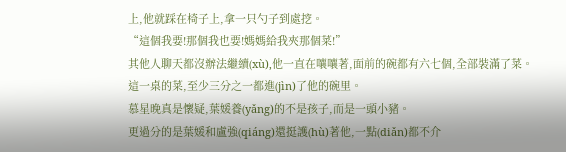上,他就踩在椅子上,拿一只勺子到處挖。
“這個我要!那個我也要!媽媽給我夾那個菜!”
其他人聊天都沒辦法繼續(xù),他一直在嚷嚷著,面前的碗都有六七個,全部裝滿了菜。
這一桌的菜,至少三分之一都進(jìn)了他的碗里。
慕星晚真是懷疑,葉媛養(yǎng)的不是孩子,而是一頭小豬。
更過分的是葉媛和盧強(qiáng)還挺護(hù)著他,一點(diǎn)都不介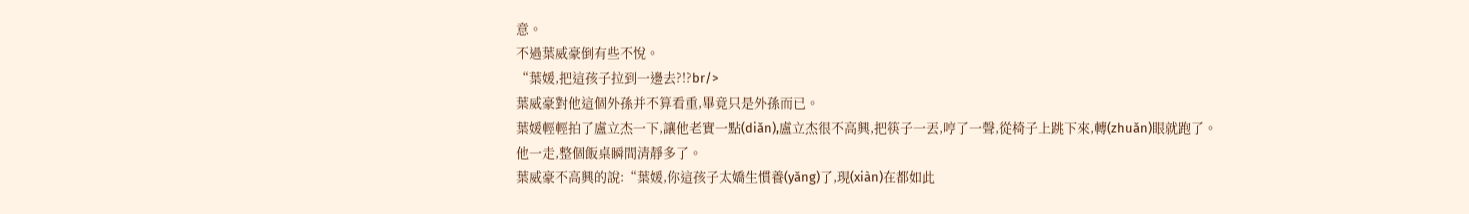意。
不過葉威豪倒有些不悅。
“葉媛,把這孩子拉到一邊去?!?br/>
葉威豪對他這個外孫并不算看重,畢竟只是外孫而已。
葉媛輕輕拍了盧立杰一下,讓他老實一點(diǎn),盧立杰很不高興,把筷子一丟,哼了一聲,從椅子上跳下來,轉(zhuǎn)眼就跑了。
他一走,整個飯桌瞬間清靜多了。
葉威豪不高興的說:“葉媛,你這孩子太嬌生慣養(yǎng)了,現(xiàn)在都如此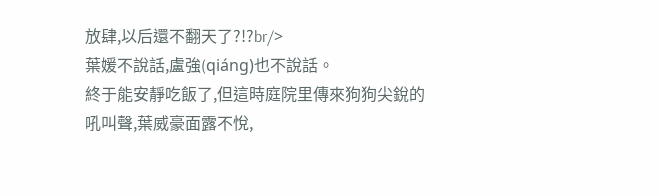放肆,以后還不翻天了?!?br/>
葉媛不說話,盧強(qiáng)也不說話。
終于能安靜吃飯了,但這時庭院里傳來狗狗尖銳的吼叫聲,葉威豪面露不悅,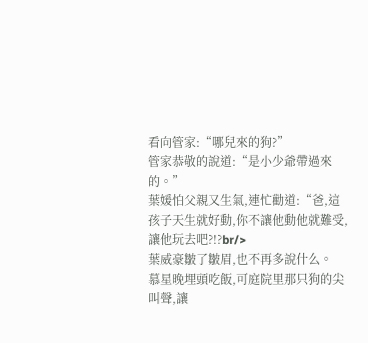看向管家:“哪兒來的狗?”
管家恭敬的說道:“是小少爺帶過來的。”
葉媛怕父親又生氣,連忙勸道:“爸,這孩子天生就好動,你不讓他動他就難受,讓他玩去吧?!?br/>
葉威豪皺了皺眉,也不再多說什么。
慕星晚埋頭吃飯,可庭院里那只狗的尖叫聲,讓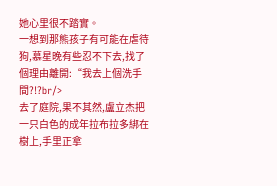她心里很不踏實。
一想到那熊孩子有可能在虐待狗,慕星晚有些忍不下去,找了個理由離開:“我去上個洗手間?!?br/>
去了庭院,果不其然,盧立杰把一只白色的成年拉布拉多綁在樹上,手里正拿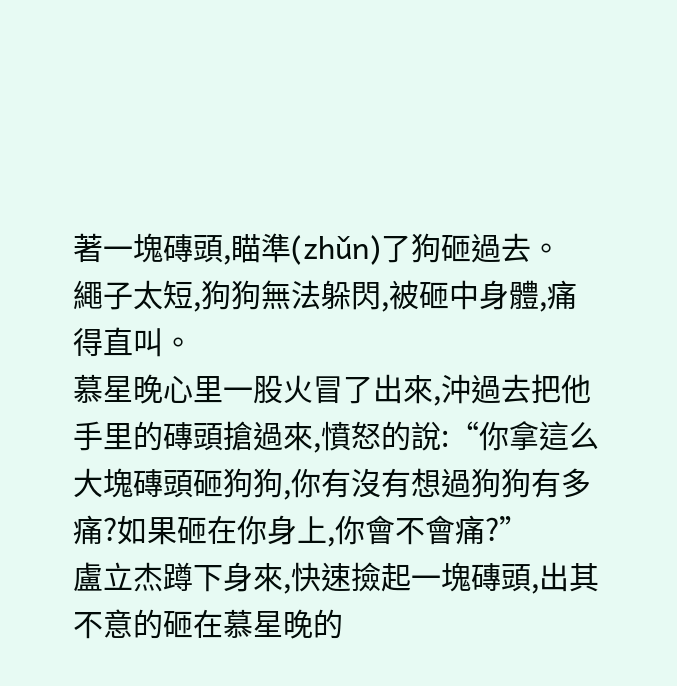著一塊磚頭,瞄準(zhǔn)了狗砸過去。
繩子太短,狗狗無法躲閃,被砸中身體,痛得直叫。
慕星晚心里一股火冒了出來,沖過去把他手里的磚頭搶過來,憤怒的說:“你拿這么大塊磚頭砸狗狗,你有沒有想過狗狗有多痛?如果砸在你身上,你會不會痛?”
盧立杰蹲下身來,快速撿起一塊磚頭,出其不意的砸在慕星晚的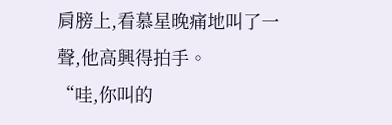肩膀上,看慕星晚痛地叫了一聲,他高興得拍手。
“哇,你叫的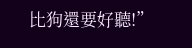比狗還要好聽!”